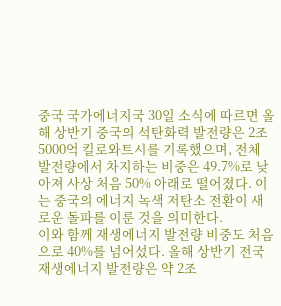중국 국가에너지국 30일 소식에 따르면 올해 상반기 중국의 석탄화력 발전량은 2조5000억 킬로와트시를 기록했으며, 전체 발전량에서 차지하는 비중은 49.7%로 낮아져 사상 처음 50% 아래로 떨어졌다. 이는 중국의 에너지 녹색 저탄소 전환이 새로운 돌파를 이룬 것을 의미한다.
이와 함께 재생에너지 발전량 비중도 처음으로 40%를 넘어섰다. 올해 상반기 전국 재생에너지 발전량은 약 2조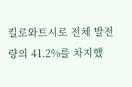킬로와트시로 전체 발전량의 41.2%를 차지했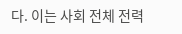다. 이는 사회 전체 전력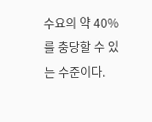수요의 약 40%를 충당할 수 있는 수준이다.